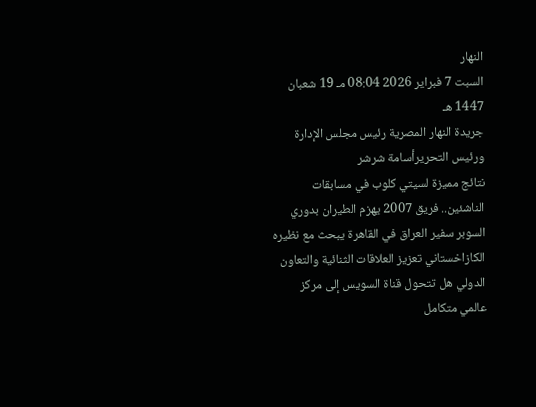النهار
السبت 7 فبراير 2026 08:04 مـ 19 شعبان 1447 هـ
جريدة النهار المصرية رئيس مجلس الإدارة ورئيس التحريرأسامة شرشر
نتائج مميزة لسيتي كلوب في مسابقات الناشئين.. فريق 2007 يهزم الطيران بدوري السوبر سفير العراق في القاهرة يبحث مع نظيره الكازاخستاني تعزيز العلاقات الثنائية والتعاون الدولي هل تتحول قناة السويس إلى مركز عالمي متكامل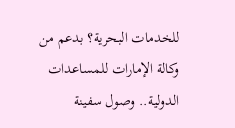للخدمات البحرية؟ بدعم من وكالة الإمارات للمساعدات الدولية.. وصول سفينة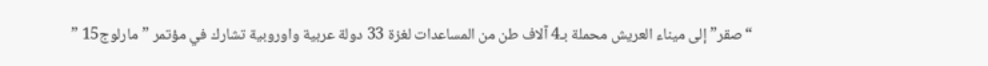“صقر” إلى ميناء العريش محملة بـ4 آلاف طن من المساعدات لغزة 33 دولة عربية واوروبية تشارك في مؤتمر ”مارلوج15 ”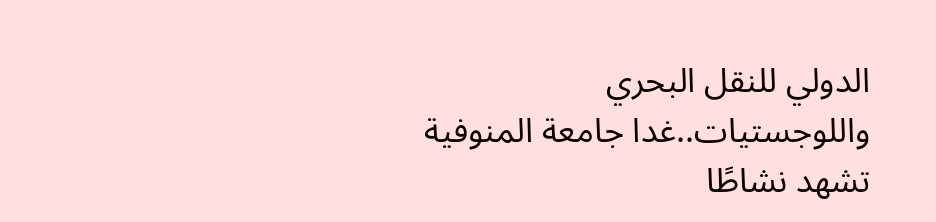الدولي للنقل البحري واللوجستيات..غدا جامعة المنوفية تشهد نشاطًا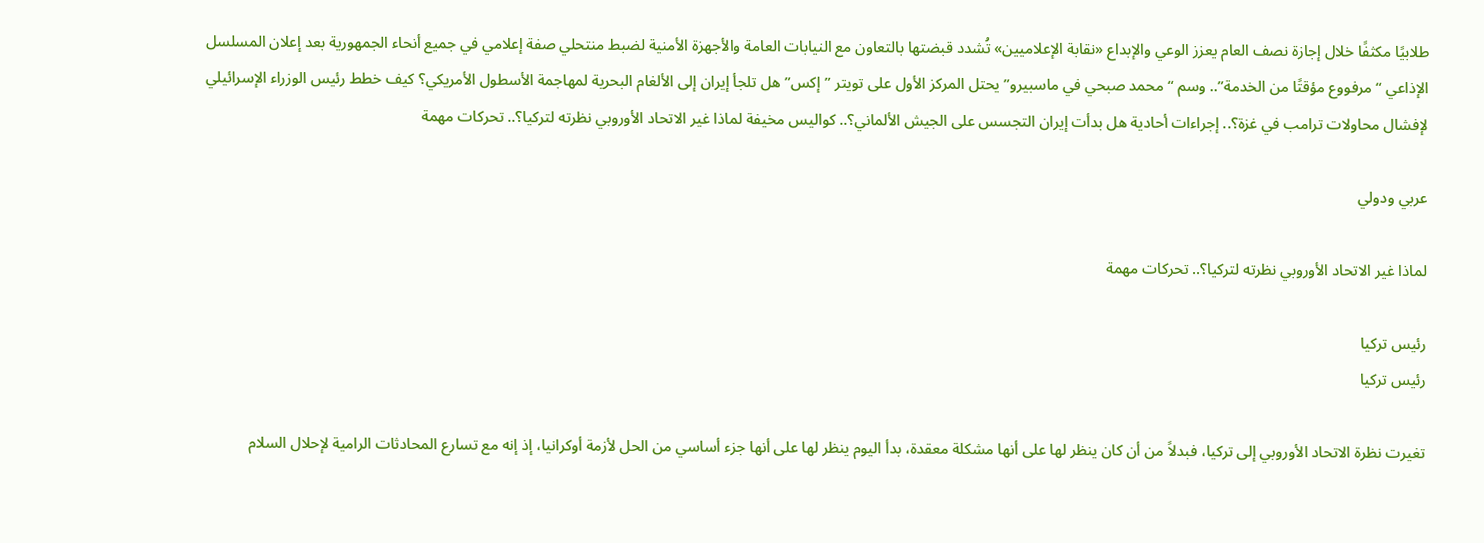طلابيًا مكثفًا خلال إجازة نصف العام يعزز الوعي والإبداع «نقابة الإعلاميين» تُشدد قبضتها بالتعاون مع النيابات العامة والأجهزة الأمنية لضبط منتحلي صفة إعلامي في جميع أنحاء الجمهورية بعد إعلان المسلسل الإذاعي “مرفووع مؤقتًا من الخدمة”.. وسم “محمد صبحي في ماسبيرو” يحتل المركز الأول على تويتر ”إكس” هل تلجأ إيران إلى الألغام البحرية لمهاجمة الأسطول الأمريكي؟ كيف خطط رئيس الوزراء الإسرائيلي لإفشال محاولات ترامب في غزة؟.. إجراءات أحادية هل بدأت إيران التجسس على الجيش الألماني؟.. كواليس مخيفة لماذا غير الاتحاد الأوروبي نظرته لتركيا؟.. تحركات مهمة

عربي ودولي

لماذا غير الاتحاد الأوروبي نظرته لتركيا؟.. تحركات مهمة

رئيس تركيا
رئيس تركيا

تغيرت نظرة الاتحاد الأوروبي إلى تركيا، فبدلاً من أن كان ينظر لها على أنها مشكلة معقدة، بدأ اليوم ينظر لها على أنها جزء أساسي من الحل لأزمة أوكرانيا، إذ إنه مع تسارع المحادثات الرامية لإحلال السلام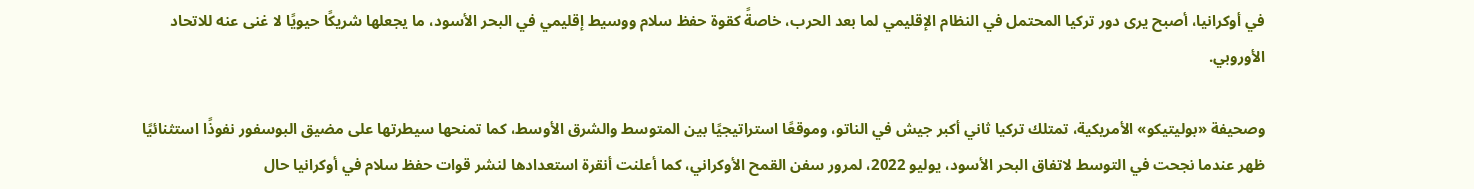في أوكرانيا، أصبح يرى دور تركيا المحتمل في النظام الإقليمي لما بعد الحرب، خاصةً كقوة حفظ سلام ووسيط إقليمي في البحر الأسود، ما يجعلها شريكًا حيويًا لا غنى عنه للاتحاد الأوروبي.

وصحيفة «بوليتيكو» الأمريكية، تمتلك تركيا ثاني أكبر جيش في الناتو، وموقعًا استراتيجيًا بين المتوسط والشرق الأوسط، كما تمنحها سيطرتها على مضيق البوسفور نفوذًا استثنائيًا ظهر عندما نجحت في التوسط لاتفاق البحر الأسود، يوليو 2022، لمرور سفن القمح الأوكراني، كما أعلنت أنقرة استعدادها لنشر قوات حفظ سلام في أوكرانيا حال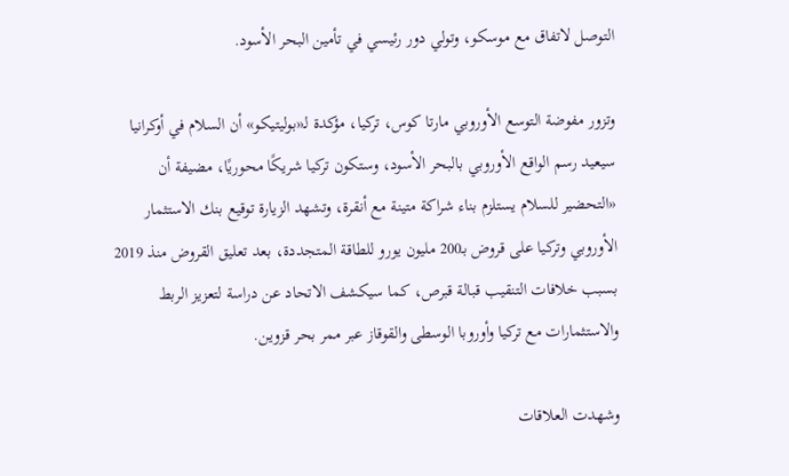التوصل لاتفاق مع موسكو، وتولي دور رئيسي في تأمين البحر الأسود.

وتزور مفوضة التوسع الأوروبي مارتا كوس، تركيا، مؤكدة لـ«بوليتيكو» أن السلام في أوكرانيا سيعيد رسم الواقع الأوروبي بالبحر الأسود، وستكون تركيا شريكًا محوريًا، مضيفة أن «التحضير للسلام يستلزم بناء شراكة متينة مع أنقرة، وتشهد الزيارة توقيع بنك الاستثمار الأوروبي وتركيا على قروض بـ200 مليون يورو للطاقة المتجددة، بعد تعليق القروض منذ 2019 بسبب خلافات التنقيب قبالة قبرص، كما سيكشف الاتحاد عن دراسة لتعزيز الربط والاستثمارات مع تركيا وأوروبا الوسطى والقوقاز عبر ممر بحر قزوين.

وشهدت العلاقات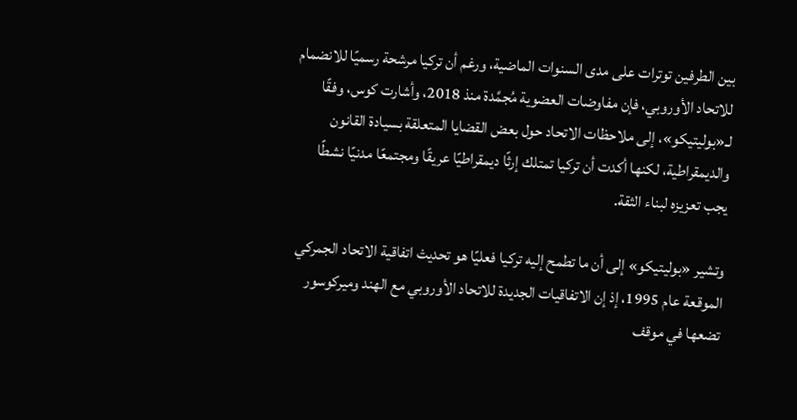بين الطرفين توترات على مدى السنوات الماضية، ورغم أن تركيا مرشحة رسميًا للانضمام للاتحاد الأوروبي، فإن مفاوضات العضوية مُجمَّدة منذ 2018، وأشارت كوس، وفقًا لـ«بوليتيكو»، إلى ملاحظات الاتحاد حول بعض القضايا المتعلقة بسيادة القانون والديمقراطية، لكنها أكدت أن تركيا تمتلك إرثًا ديمقراطيًا عريقًا ومجتمعًا مدنيًا نشطًا يجب تعزيزه لبناء الثقة.

وتشير «بوليتيكو» إلى أن ما تطمح إليه تركيا فعليًا هو تحديث اتفاقية الاتحاد الجمركي الموقعة عام 1995، إذ إن الاتفاقيات الجديدة للاتحاد الأوروبي مع الهند وميركوسور تضعها في موقف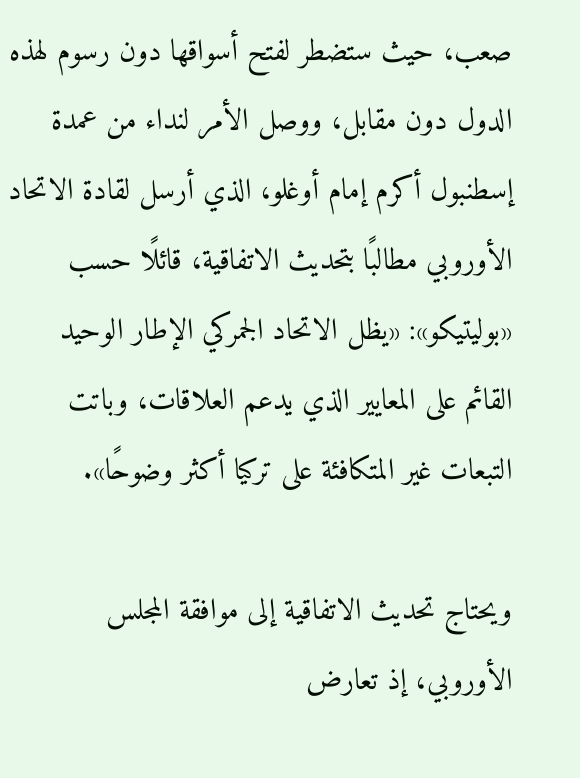صعب، حيث ستضطر لفتح أسواقها دون رسوم لهذه الدول دون مقابل، ووصل الأمر لنداء من عمدة إسطنبول أكرم إمام أوغلو، الذي أرسل لقادة الاتحاد الأوروبي مطالبًا بتحديث الاتفاقية، قائلًا حسب «بوليتيكو»: «يظل الاتحاد الجمركي الإطار الوحيد القائم على المعايير الذي يدعم العلاقات، وباتت التبعات غير المتكافئة على تركيا أكثر وضوحًا».

ويحتاج تحديث الاتفاقية إلى موافقة المجلس الأوروبي، إذ تعارض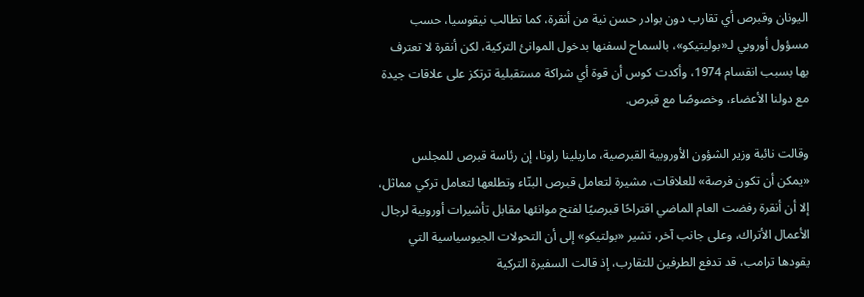اليونان وقبرص أي تقارب دون بوادر حسن نية من أنقرة، كما تطالب نيقوسيا، حسب مسؤول أوروبي لـ«بوليتيكو»، بالسماح لسفنها بدخول الموانئ التركية، لكن أنقرة لا تعترف بها بسبب انقسام 1974، وأكدت كوس أن قوة أي شراكة مستقبلية ترتكز على علاقات جيدة مع دولنا الأعضاء، وخصوصًا مع قبرص.

وقالت نائبة وزير الشؤون الأوروبية القبرصية، ماريلينا راونا، إن رئاسة قبرص للمجلس «يمكن أن تكون فرصة» للعلاقات، مشيرة لتعامل قبرص البنّاء وتطلعها لتعامل تركي مماثل، إلا أن أنقرة رفضت العام الماضي اقتراحًا قبرصيًا لفتح موانئها مقابل تأشيرات أوروبية لرجال الأعمال الأتراك، وعلى جانب آخر، تشير «بولتيكو» إلى أن التحولات الجيوسياسية التي يقودها ترامب، قد تدفع الطرفين للتقارب، إذ قالت السفيرة التركية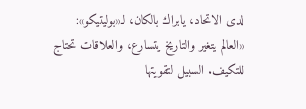لدى الاتحاد، يابراك بالكان، لـ«بوليتيكو»: «العالم يتغير والتاريخ يتسارع، والعلاقات تحتاج للتكيف. السبيل لتقويتها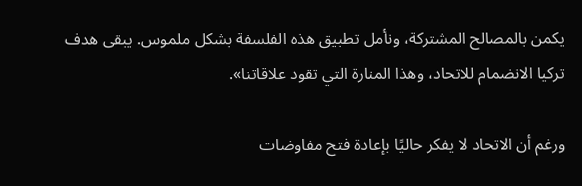يكمن بالمصالح المشتركة، ونأمل تطبيق هذه الفلسفة بشكل ملموس. يبقى هدف تركيا الانضمام للاتحاد، وهذا المنارة التي تقود علاقاتنا».

ورغم أن الاتحاد لا يفكر حاليًا بإعادة فتح مفاوضات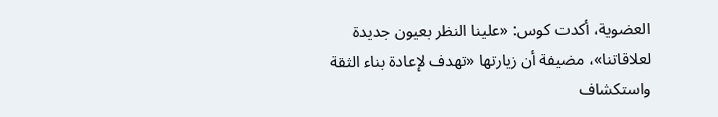العضوية، أكدت كوس: «علينا النظر بعيون جديدة لعلاقاتنا»، مضيفة أن زيارتها «تهدف لإعادة بناء الثقة واستكشاف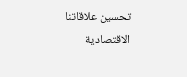تحسين علاقاتنا الاقتصادية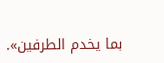بما يخدم الطرفين».